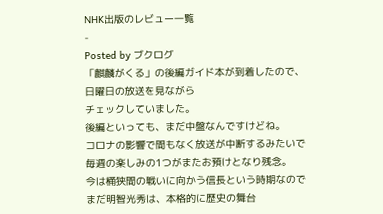NHK出版のレビュー一覧
-
Posted by ブクログ
「麒麟がくる」の後編ガイド本が到着したので、日曜日の放送を見ながら
チェックしていました。
後編といっても、まだ中盤なんですけどね。
コロナの影響で間もなく放送が中断するみたいで
毎週の楽しみの1つがまたお預けとなり残念。
今は桶狭間の戦いに向かう信長という時期なので
まだ明智光秀は、本格的に歴史の舞台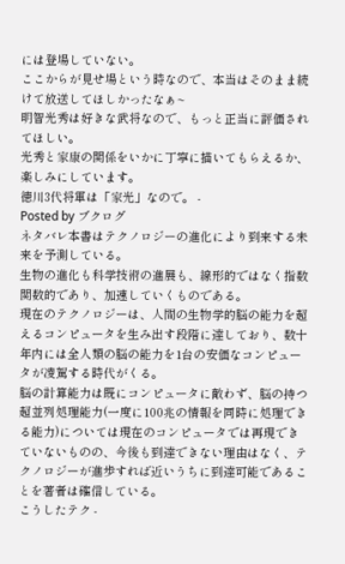には登場していない。
ここからが見せ場という時なので、本当はそのまま続けて放送してほしかったなぁ~
明智光秀は好きな武将なので、もっと正当に評価されてほしい。
光秀と家康の関係をいかに丁寧に描いてもらえるか、楽しみにしています。
徳川3代将軍は「家光」なので。 -
Posted by ブクログ
ネタバレ本書はテクノロジーの進化により到来する未来を予測している。
生物の進化も科学技術の進展も、線形的ではなく指数関数的であり、加速していくものである。
現在のテクノロジーは、人間の生物学的脳の能力を超えるコンピュータを生み出す段階に達しており、数十年内には全人類の脳の能力を1台の安価なコンピュータが凌駕する時代がくる。
脳の計算能力は既にコンピュータに敵わず、脳の持つ超並列処理能力(一度に100兆の情報を同時に処理できる能力)については現在のコンピュータでは再現できていないものの、今後も到達できない理由はなく、テクノロジーが進歩すれば近いうちに到達可能であることを著者は確信している。
こうしたテク -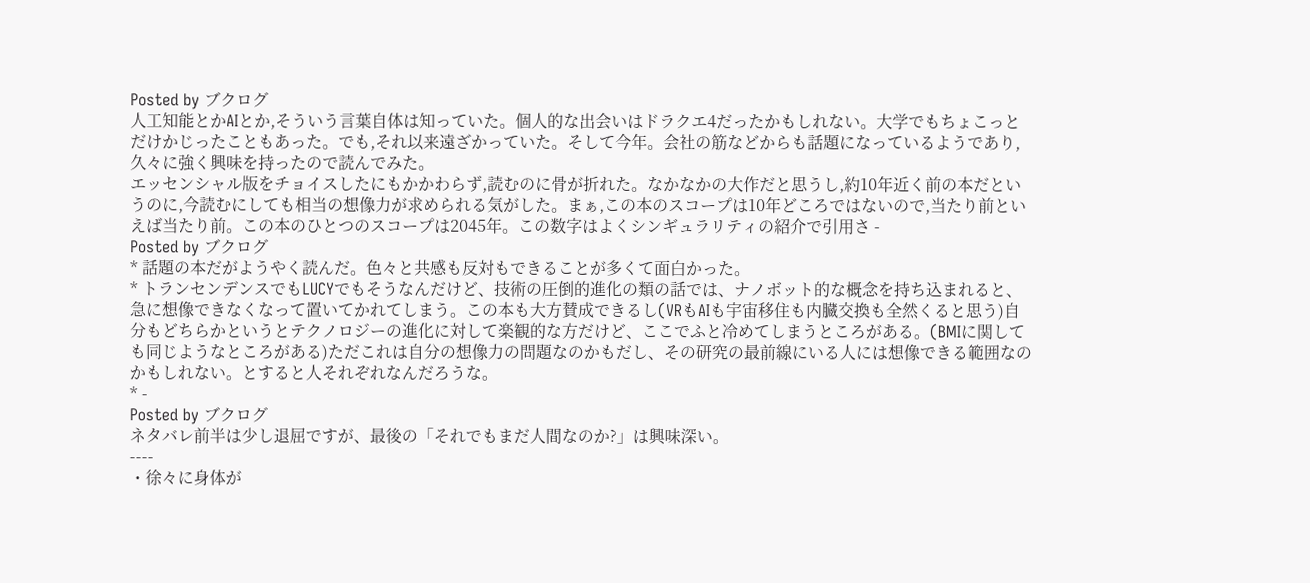Posted by ブクログ
人工知能とかAIとか,そういう言葉自体は知っていた。個人的な出会いはドラクエ4だったかもしれない。大学でもちょこっとだけかじったこともあった。でも,それ以来遠ざかっていた。そして今年。会社の筋などからも話題になっているようであり,久々に強く興味を持ったので読んでみた。
エッセンシャル版をチョイスしたにもかかわらず,読むのに骨が折れた。なかなかの大作だと思うし,約10年近く前の本だというのに,今読むにしても相当の想像力が求められる気がした。まぁ,この本のスコープは10年どころではないので,当たり前といえば当たり前。この本のひとつのスコープは2045年。この数字はよくシンギュラリティの紹介で引用さ -
Posted by ブクログ
* 話題の本だがようやく読んだ。色々と共感も反対もできることが多くて面白かった。
* トランセンデンスでもLUCYでもそうなんだけど、技術の圧倒的進化の類の話では、ナノボット的な概念を持ち込まれると、急に想像できなくなって置いてかれてしまう。この本も大方賛成できるし(VRもAIも宇宙移住も内臓交換も全然くると思う)自分もどちらかというとテクノロジーの進化に対して楽観的な方だけど、ここでふと冷めてしまうところがある。(BMIに関しても同じようなところがある)ただこれは自分の想像力の問題なのかもだし、その研究の最前線にいる人には想像できる範囲なのかもしれない。とすると人それぞれなんだろうな。
* -
Posted by ブクログ
ネタバレ前半は少し退屈ですが、最後の「それでもまだ人間なのか?」は興味深い。
----
・徐々に身体が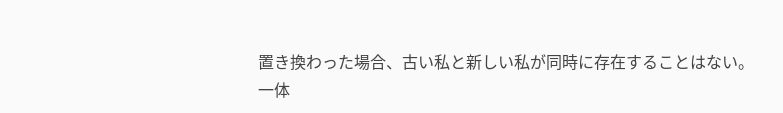置き換わった場合、古い私と新しい私が同時に存在することはない。
一体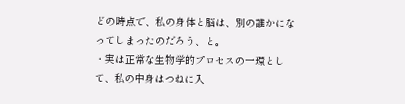どの時点で、私の身体と脳は、別の誰かになってしまったのだろう、と。
・実は正常な生物学的プロセスの一環として、私の中身はつねに入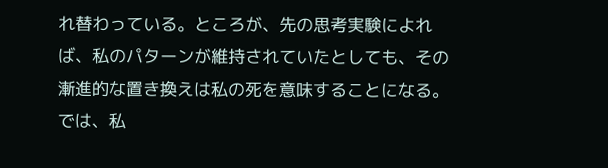れ替わっている。ところが、先の思考実験によれば、私のパターンが維持されていたとしても、その漸進的な置き換えは私の死を意味することになる。では、私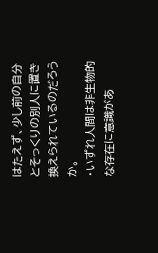はたえず、少し前の自分とそっくりの別人に置き換えられているのだろうか。
・いずれ人間は非生物的な存在に意識があ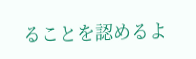ることを認めるよ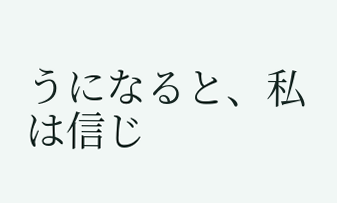うになると、私は信じ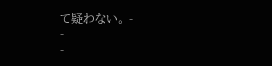て疑わない。 -
-
-